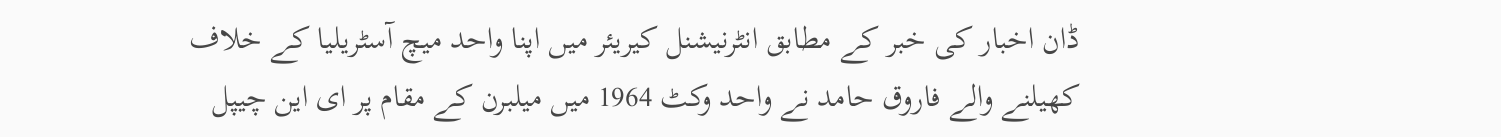ڈان اخبار کی خبر کے مطابق انٹرنیشنل کیریئر میں اپنا واحد میچ آسٹریلیا کے خلاف کھیلنے والے فاروق حامد نے واحد وکٹ 1964 میں میلبرن کے مقام پر ای این چیپل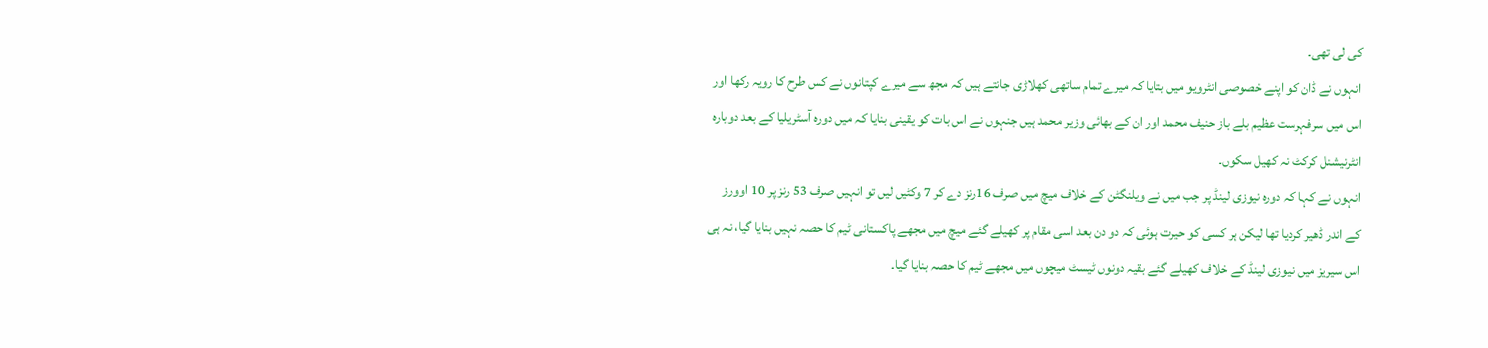کی لی تھی۔
انہوں نے ڈان کو اپنے خصوصی انٹرویو میں بتایا کہ میرے تمام ساتھی کھلاڑی جانتے ہیں کہ مجھ سے میرے کپتانوں نے کس طرح کا رویہ رکھا اور اس میں سرفہرست عظیم بلے باز حنیف محمد اور ان کے بھائی وزیر محمد ہیں جنہوں نے اس بات کو یقینی بنایا کہ میں دورہ آسٹریلیا کے بعد دوبارہ انٹرنیشنل کرکٹ نہ کھیل سکوں۔
انہوں نے کہا کہ دورہ نیوزی لینڈ پر جب میں نے ویلنگٹن کے خلاف میچ میں صرف 16رنز دے کر 7 وکٹیں لیں تو انہیں صرف 53 رنز پر 10 اوورز کے اندر ڈھیر کردیا تھا لیکن ہر کسی کو حیرت ہوئی کہ دو دن بعد اسی مقام پر کھیلے گئے میچ میں مجھے پاکستانی ٹیم کا حصہ نہیں بنایا گیا، نہ ہی اس سیریز میں نیوزی لینڈ کے خلاف کھیلے گئے بقیہ دونوں ٹیسٹ میچوں میں مجھے ٹیم کا حصہ بنایا گیا۔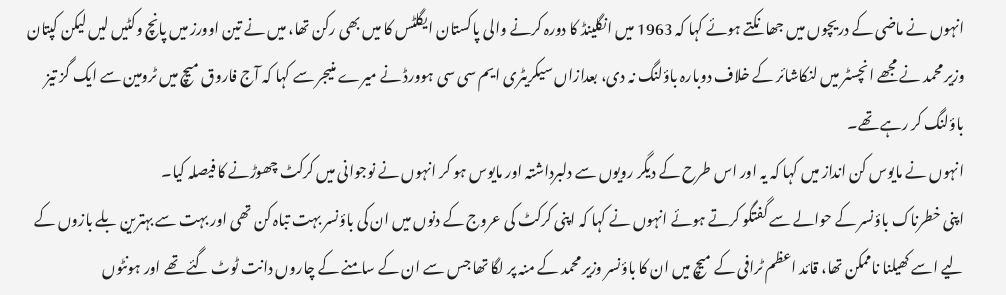انہوں نے ماضی کے دریچوں میں جھانکتے ہوئے کہا کہ 1963 میں انگلینڈ کا دورہ کرنے والی پاکستان ایگلٹس کا میں بھی رکن تھا، میں نے تین اوورز میں پانچ وکٹیں لیں لیکن کپتان وزیر محمد نے مجھے انچسٹر میں لنکاشائر کے خلاف دوبارہ باؤلنگ نہ دی، بعدازاں سیکریٹری ایم سی سی ہوورڈ نے میرے منیجر سے کہا کہ آج فاروق میچ میں ٹرومین سے ایک گز تیز باؤلنگ کر رہے تھے۔
انہوں نے مایوس کن انداز میں کہا کہ یہ اور اس طرح کے دیگر رویوں سے دلبرداشتہ اور مایوس ہو کر انہوں نے نوجوانی میں کرکٹ چھوڑنے کا فیصلہ کیا۔
اپنی خطرناک باؤنسر کے حوالے سے گفتگو کرتے ہوئے انہوں نے کہا کہ اپنی کرکٹ کی عروج کے دنوں میں ان کی باؤنسر بہت تباہ کن تھی اور بہت سے بہترین بلے بازوں کے لیے اسے کھیلنا ناممکن تھا، قائد اعظم ٹرافی کے میچ میں ان کا باؤنسر وزیر محمد کے منہ پر لگا تھا جس سے ان کے سامنے کے چاروں دانت ٹوٹ گئے تھے اور ہونٹوں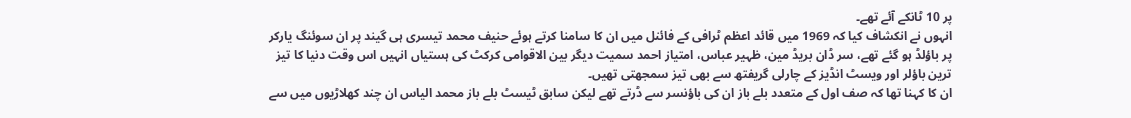پر 10 ٹانکے آئے تھے۔
انہوں نے انکشاف کیا کہ 1969 میں قائد اعظم ٹرافی کے فائنل میں ان کا سامنا کرتے ہوئے حنیف محمد تیسری ہی گیند پر ان سوئنگ یارکر پر باؤلڈ ہو گئے تھے، سر ڈان بریڈ مین، ظہیر عباس، امتیاز احمد سمیت دیگر بین الاقوامی کرکٹ کی ہستیاں انہیں اس وقت دنیا کا تیز ترین باؤلر اور ویسٹ انڈیز کے چارلی گریفتھ سے بھی تیز سمجھتی تھیں۔
ان کا کہنا تھا کہ صف اول کے متعدد بلے باز ان کی باؤنسر سے ڈرتے تھے لیکن سابق ٹیسٹ بلے باز محمد الیاس ان چند کھلاڑیوں میں سے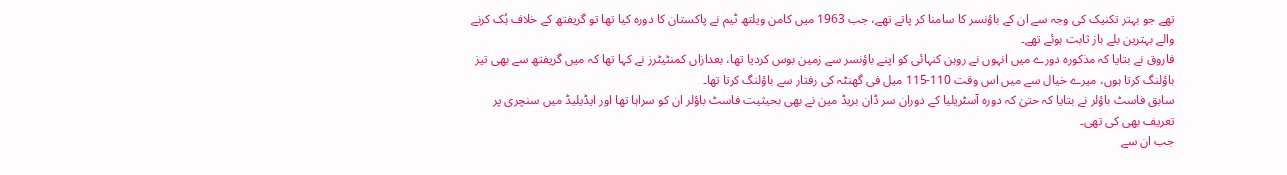تھے جو بہتر تکنیک کی وجہ سے ان کے باؤنسر کا سامنا کر پاتے تھے، جب 1963 میں کامن ویلتھ ٹیم نے پاکستان کا دورہ کیا تھا تو گریفتھ کے خلاف ہُک کرنے والے بہترین بلے باز ثابت ہوئے تھے۔
فاروق نے بتایا کہ مذکورہ دورے میں انہوں نے روہن کنہائی کو اپنے باؤنسر سے زمین بوس کردیا تھا، بعدازاں کمنٹیٹرز نے کہا تھا کہ میں گریفتھ سے بھی تیز باؤلنگ کرتا ہوں، میرے خیال سے میں اس وقت 110-115 میل فی گھنٹہ کی رفتار سے باؤلنگ کرتا تھا۔
سابق فاسٹ باؤلر نے بتایا کہ حتیٰ کہ دورہ آسٹریلیا کے دوران سر ڈان بریڈ مین نے بھی بحیثیت فاسٹ باؤلر ان کو سراہا تھا اور ایڈیلیڈ میں سنچری پر تعریف بھی کی تھی۔
جب ان سے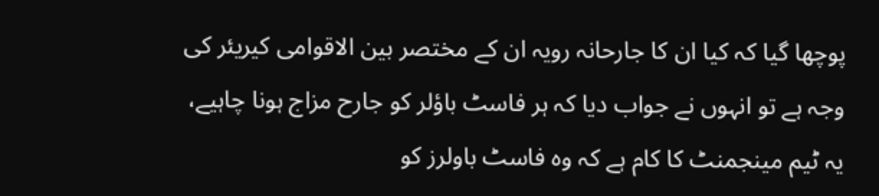پوچھا گیا کہ کیا ان کا جارحانہ رویہ ان کے مختصر بین الاقوامی کیریئر کی وجہ ہے تو انہوں نے جواب دیا کہ ہر فاسٹ باؤلر کو جارح مزاج ہونا چاہیے، یہ ٹیم مینجمنٹ کا کام ہے کہ وہ فاسٹ باولرز کو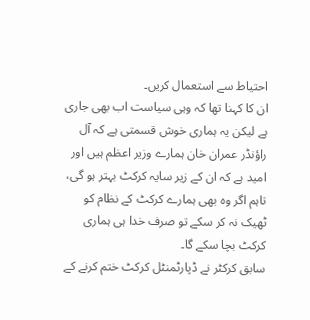احتیاط سے استعمال کریں۔
ان کا کہنا تھا کہ وہی سیاست اب بھی جاری ہے لیکن یہ ہماری خوش قسمتی ہے کہ آل راؤنڈر عمران خان ہمارے وزیر اعظم ہیں اور امید ہے کہ ان کے زیر سایہ کرکٹ بہتر ہو گی، تاہم اگر وہ بھی ہمارے کرکٹ کے نظام کو ٹھیک نہ کر سکے تو صرف خدا ہی ہماری کرکٹ بچا سکے گا۔
سابق کرکٹر نے ڈپارٹمنٹل کرکٹ ختم کرنے کے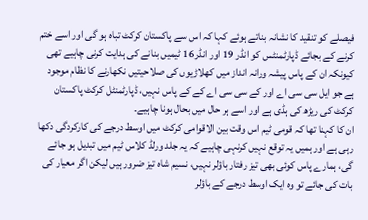فیصلے کو تنقید کا نشانہ بناتے ہوئے کہا کہ اس سے پاکستان کرکٹ تباہ ہو گی اور اسے ختم کرنے کے بجائے ڈپارٹمنٹس کو انڈر 19 اور انڈر16 ٹیمیں بنانے کی ہدایت کرنی چاہیے تھی کیونکہ ان کے پاس پیشہ ورانہ انداز میں کھلاڑیوں کی صلاحیتیں نکھارنے کا نظام موجود ہے جو ایل سی سی اے اور کے سی سی اے کے کے پاس نہیں، ڈپارٹمنٹل کرکٹ پاکستان کرکٹ کی ریڑھ کی ہڈی ہے اور اسے ہر حال میں بحال ہونا چاہیے۔
ان کا کہنا تھا کہ قومی ٹیم اس وقت بین الاقوامی کرکٹ میں اوسط درجے کی کارکردگی دکھا رہی ہے اور ہمیں یہ توقع نہیں کرنہی چاہیے کہ یہ جلد ورلڈ کلاس ٹیم میں تبدیل ہو جائے گی، ہمارے پاس کوئی بھی تیز رفتار باؤلر نہیں، نسیم شاہ تیز ضرور ہیں لیکن اگر معیار کی بات کی جائے تو وہ ایک اوسط درجے کے باؤلر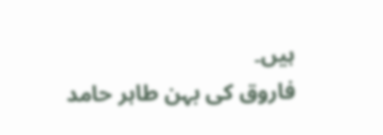ہیں۔
فاروق کی بہن طاہر حامد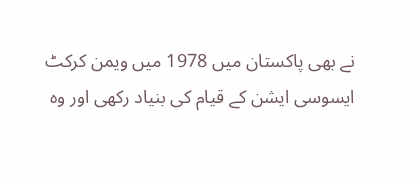نے بھی پاکستان میں 1978 میں ویمن کرکٹ ایسوسی ایشن کے قیام کی بنیاد رکھی اور وہ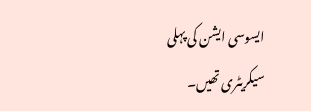ایسوسی ایشن کی پہلی سیکریٹری تھیں۔